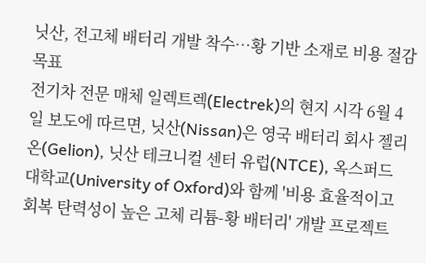닛산, 전고체 배터리 개발 착수…황 기반 소재로 비용 절감 목표
전기차 전문 매체 일렉트렉(Electrek)의 현지 시각 6월 4일 보도에 따르면, 닛산(Nissan)은 영국 배터리 회사 젤리온(Gelion), 닛산 테크니컬 센터 유럽(NTCE), 옥스퍼드 대학교(University of Oxford)와 함께 '비용 효율적이고 회복 탄력성이 높은 고체 리튬-황 배터리' 개발 프로젝트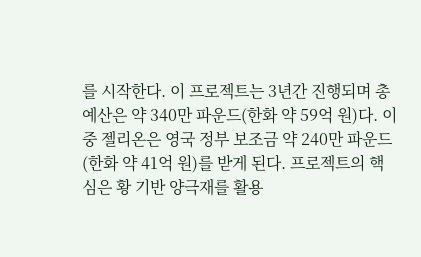를 시작한다. 이 프로젝트는 3년간 진행되며 총 예산은 약 340만 파운드(한화 약 59억 원)다. 이 중 젤리온은 영국 정부 보조금 약 240만 파운드(한화 약 41억 원)를 받게 된다. 프로젝트의 핵심은 황 기반 양극재를 활용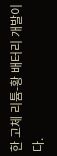한 고체 리튬-황 배터리 개발이다.